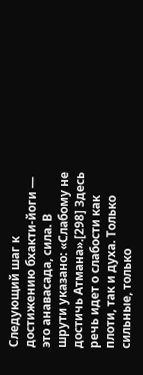Следующий шаг к достижению бхакти-йоги — это анавасада, сила. В шрути указано: «Слабому не достичь Атмана».[298] Здесь речь идет о слабости как плоти, так и духа. Только сильные, только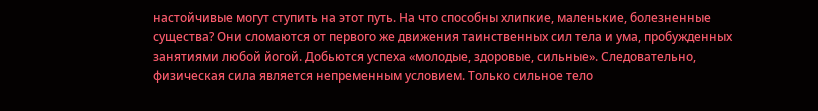настойчивые могут ступить на этот путь. На что способны хлипкие, маленькие, болезненные существа? Они сломаются от первого же движения таинственных сил тела и ума, пробужденных занятиями любой йогой. Добьются успеха «молодые, здоровые, сильные». Следовательно, физическая сила является непременным условием. Только сильное тело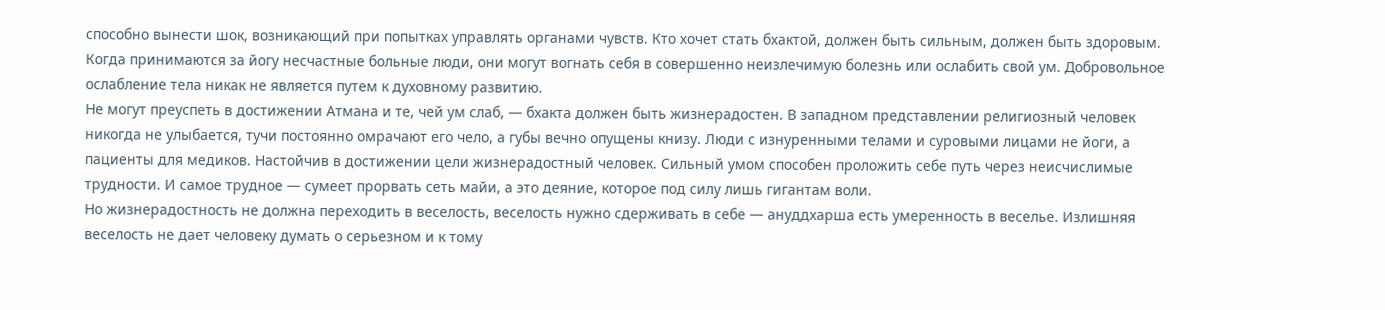способно вынести шок, возникающий при попытках управлять органами чувств. Кто хочет стать бхактой, должен быть сильным, должен быть здоровым. Когда принимаются за йогу несчастные больные люди, они могут вогнать себя в совершенно неизлечимую болезнь или ослабить свой ум. Добровольное ослабление тела никак не является путем к духовному развитию.
Не могут преуспеть в достижении Атмана и те, чей ум слаб, — бхакта должен быть жизнерадостен. В западном представлении религиозный человек никогда не улыбается, тучи постоянно омрачают его чело, а губы вечно опущены книзу. Люди с изнуренными телами и суровыми лицами не йоги, а пациенты для медиков. Настойчив в достижении цели жизнерадостный человек. Сильный умом способен проложить себе путь через неисчислимые трудности. И самое трудное — сумеет прорвать сеть майи, а это деяние, которое под силу лишь гигантам воли.
Но жизнерадостность не должна переходить в веселость, веселость нужно сдерживать в себе — ануддхарша есть умеренность в веселье. Излишняя веселость не дает человеку думать о серьезном и к тому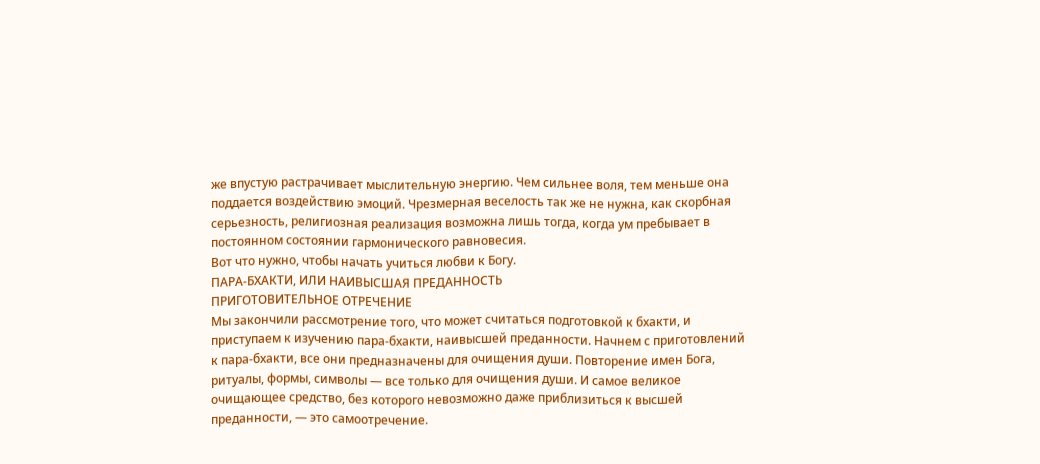же впустую растрачивает мыслительную энергию. Чем сильнее воля, тем меньше она поддается воздействию эмоций. Чрезмерная веселость так же не нужна, как скорбная серьезность, религиозная реализация возможна лишь тогда, когда ум пребывает в постоянном состоянии гармонического равновесия.
Вот что нужно, чтобы начать учиться любви к Богу.
ПАРА-БХАКТИ, ИЛИ НАИВЫСШАЯ ПРЕДАННОСТЬ
ПРИГОТОВИТЕЛЬНОЕ ОТРЕЧЕНИЕ
Мы закончили рассмотрение того, что может считаться подготовкой к бхакти, и приступаем к изучению пара-бхакти, наивысшей преданности. Начнем с приготовлений к пара-бхакти, все они предназначены для очищения души. Повторение имен Бога, ритуалы, формы, символы — все только для очищения души. И самое великое очищающее средство, без которого невозможно даже приблизиться к высшей преданности, — это самоотречение.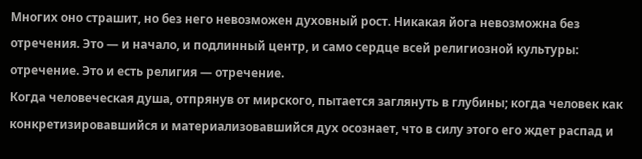Многих оно страшит, но без него невозможен духовный рост. Никакая йога невозможна без отречения. Это — и начало, и подлинный центр, и само сердце всей религиозной культуры: отречение. Это и есть религия — отречение.
Когда человеческая душа, отпрянув от мирского, пытается заглянуть в глубины; когда человек как конкретизировавшийся и материализовавшийся дух осознает, что в силу этого его ждет распад и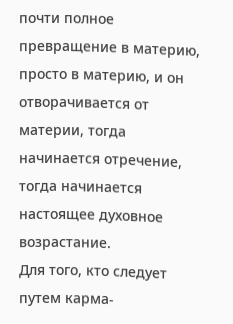почти полное превращение в материю, просто в материю, и он отворачивается от материи, тогда начинается отречение, тогда начинается настоящее духовное возрастание.
Для того, кто следует путем карма-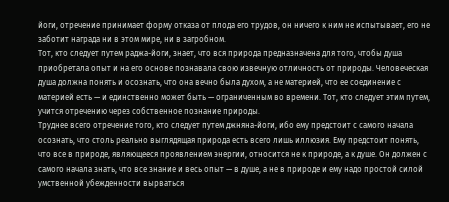йоги, отречение принимает форму отказа от плода его трудов, он ничего к ним не испытывает, его не заботит награда ни в этом мире, ни в загробном.
Тот, кто следует путем раджа-йоги, знает, что вся природа предназначена для того, чтобы душа приобретала опыт и на его основе познавала свою извечную отличность от природы. Человеческая душа должна понять и осознать, что она вечно была духом, а не материей, что ее соединение с материей есть — и единственно может быть — ограниченным во времени. Тот, кто следует этим путем, учится отречению через собственное познание природы.
Труднее всего отречение того, кто следует путем джняна-йоги, ибо ему предстоит с самого начала осознать, что столь реально выглядящая природа есть всего лишь иллюзия. Ему предстоит понять, что все в природе, являющееся проявлением энергии, относится не к природе, а к душе. Он должен с самого начала знать, что все знание и весь опыт — в душе, а не в природе и ему надо простой силой умственной убежденности вырваться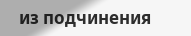из подчинения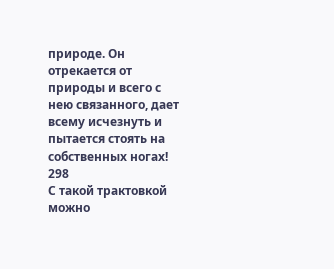природе. Он отрекается от природы и всего с нею связанного, дает всему исчезнуть и пытается стоять на собственных ногах!
298
С такой трактовкой можно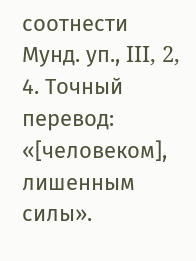соотнести Мунд. уп., III, 2, 4. Точный перевод: «[человеком], лишенным силы».